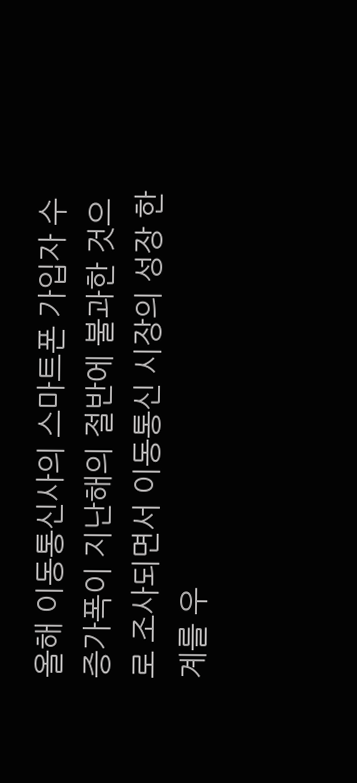올해 이동통신사의 스마트폰 가입자 수 증가폭이 지난해의 절반에 불과한 것으로 조사되면서 이동통신 시장의 성장 한계를 우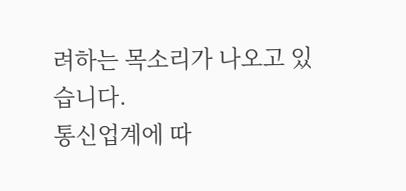려하는 목소리가 나오고 있습니다.
통신업계에 따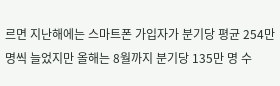르면 지난해에는 스마트폰 가입자가 분기당 평균 254만 명씩 늘었지만 올해는 8월까지 분기당 135만 명 수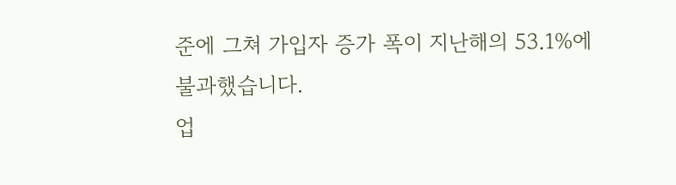준에 그쳐 가입자 증가 폭이 지난해의 53.1%에 불과했습니다.
업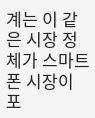계는 이 같은 시장 정체가 스마트폰 시장이 포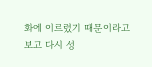화에 이르렀기 때문이라고 보고 다시 성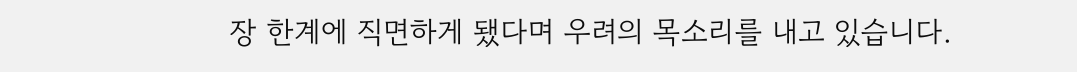장 한계에 직면하게 됐다며 우려의 목소리를 내고 있습니다.